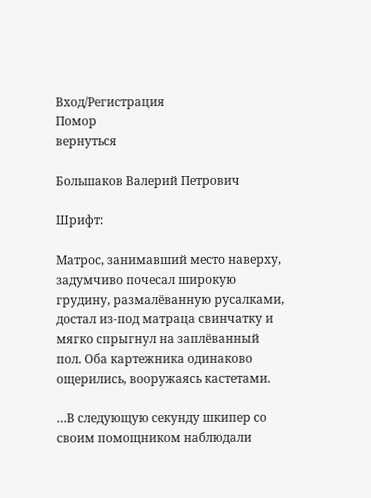Вход/Регистрация
Помор
вернуться

Большаков Валерий Петрович

Шрифт:

Матрос, занимавший место наверху, задумчиво почесал широкую грудину, размалёванную русалками, достал из-под матраца свинчатку и мягко спрыгнул на заплёванный пол. Оба картежника одинаково ощерились, вооружаясь кастетами.

…В следующую секунду шкипер со своим помощником наблюдали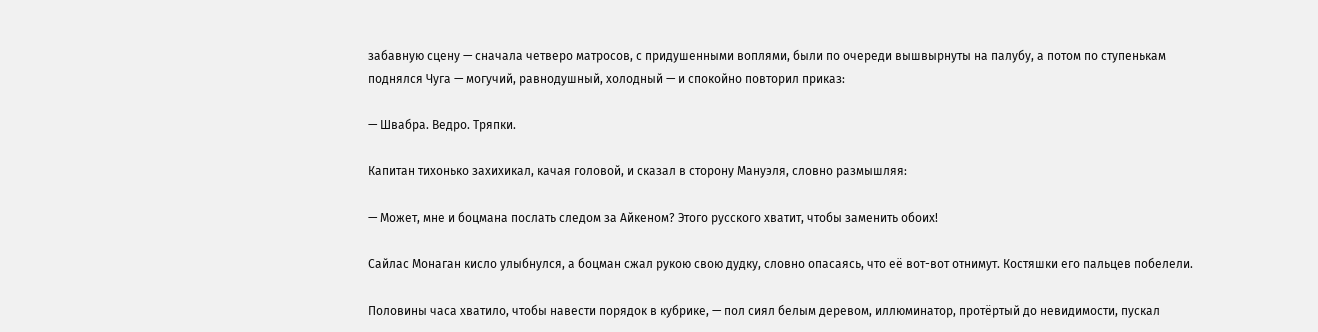забавную сцену — сначала четверо матросов, с придушенными воплями, были по очереди вышвырнуты на палубу, а потом по ступенькам поднялся Чуга — могучий, равнодушный, холодный — и спокойно повторил приказ:

— Швабра. Ведро. Тряпки.

Капитан тихонько захихикал, качая головой, и сказал в сторону Мануэля, словно размышляя:

— Может, мне и боцмана послать следом за Айкеном? Этого русского хватит, чтобы заменить обоих!

Сайлас Монаган кисло улыбнулся, а боцман сжал рукою свою дудку, словно опасаясь, что её вот-вот отнимут. Костяшки его пальцев побелели.

Половины часа хватило, чтобы навести порядок в кубрике, — пол сиял белым деревом, иллюминатор, протёртый до невидимости, пускал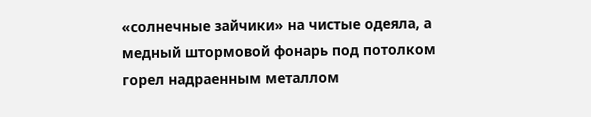«солнечные зайчики» на чистые одеяла, а медный штормовой фонарь под потолком горел надраенным металлом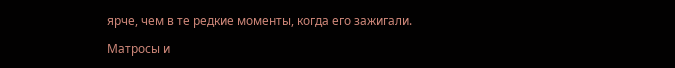ярче, чем в те редкие моменты, когда его зажигали.

Матросы и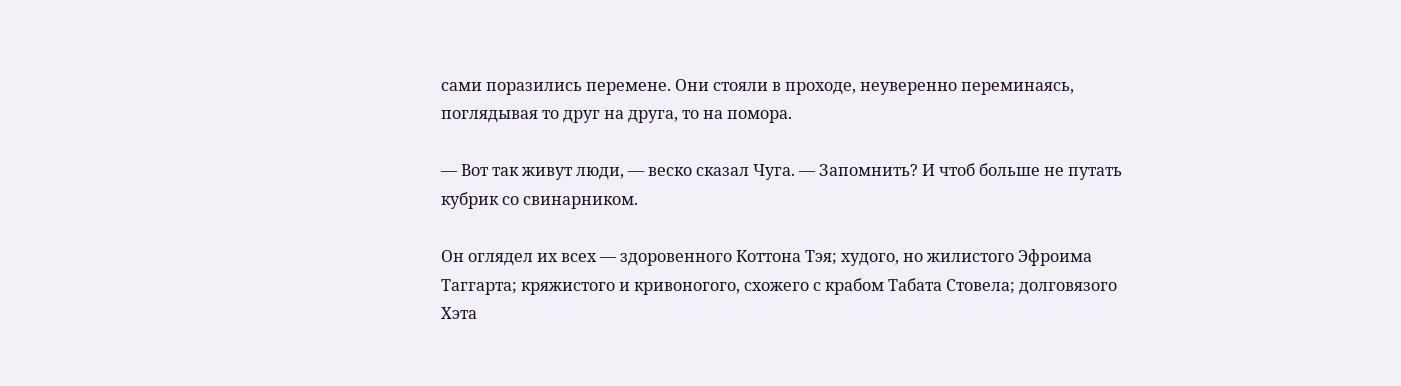сами поразились перемене. Они стояли в проходе, неуверенно переминаясь, поглядывая то друг на друга, то на помора.

— Вот так живут люди, — веско сказал Чуга. — Запомнить? И чтоб больше не путать кубрик со свинарником.

Он оглядел их всех — здоровенного Коттона Тэя; худого, но жилистого Эфроима Таггарта; кряжистого и кривоногого, схожего с крабом Табата Стовела; долговязого Хэта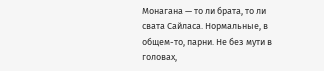Монагана — то ли брата, то ли свата Сайласа. Нормальные, в общем-то, парни. Не без мути в головах,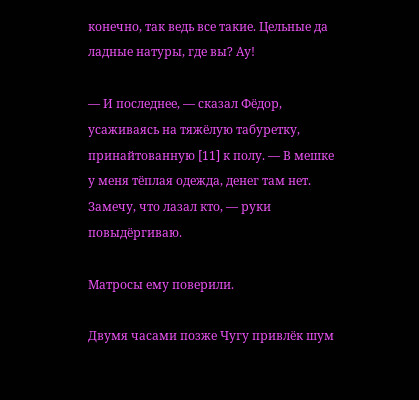конечно, так ведь все такие. Цельные да ладные натуры, где вы? Ау!

— И последнее, — сказал Фёдор, усаживаясь на тяжёлую табуретку, принайтованную [11] к полу. — В мешке у меня тёплая одежда, денег там нет. Замечу, что лазал кто, — руки повыдёргиваю.

Матросы ему поверили.

Двумя часами позже Чугу привлёк шум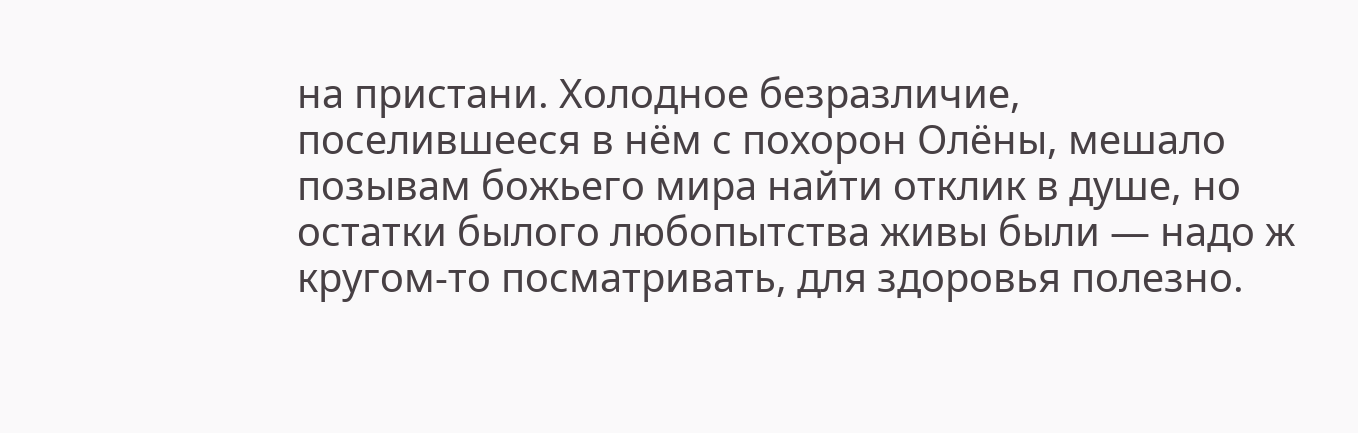на пристани. Холодное безразличие, поселившееся в нём с похорон Олёны, мешало позывам божьего мира найти отклик в душе, но остатки былого любопытства живы были — надо ж кругом-то посматривать, для здоровья полезно.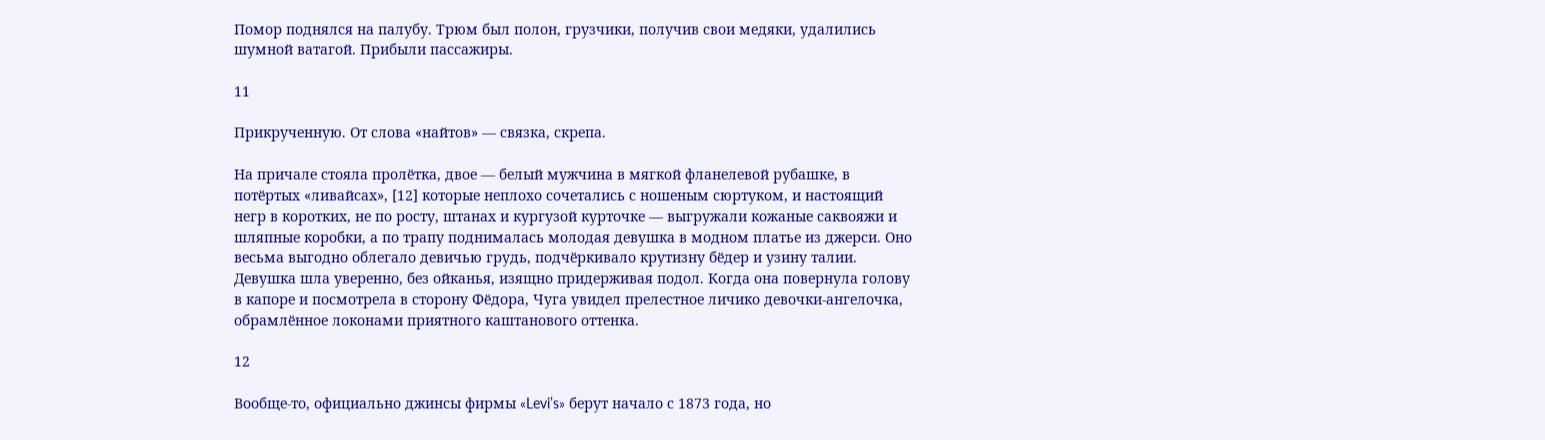Помор поднялся на палубу. Трюм был полон, грузчики, получив свои медяки, удалились шумной ватагой. Прибыли пассажиры.

11

Прикрученную. От слова «найтов» — связка, скрепа.

На причале стояла пролётка, двое — белый мужчина в мягкой фланелевой рубашке, в потёртых «ливайсах», [12] которые неплохо сочетались с ношеным сюртуком, и настоящий негр в коротких, не по росту, штанах и кургузой курточке — выгружали кожаные саквояжи и шляпные коробки, а по трапу поднималась молодая девушка в модном платье из джерси. Оно весьма выгодно облегало девичью грудь, подчёркивало крутизну бёдер и узину талии. Девушка шла уверенно, без ойканья, изящно придерживая подол. Когда она повернула голову в капоре и посмотрела в сторону Фёдора, Чуга увидел прелестное личико девочки-ангелочка, обрамлённое локонами приятного каштанового оттенка.

12

Вообще-то, официально джинсы фирмы «Levi’s» берут начало с 1873 года, но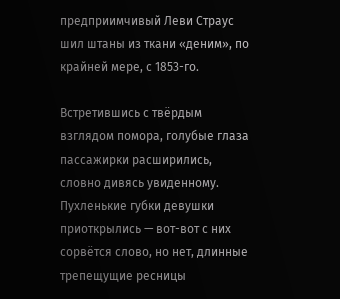предприимчивый Леви Страус шил штаны из ткани «деним», по крайней мере, с 1853-го.

Встретившись с твёрдым взглядом помора, голубые глаза пассажирки расширились, словно дивясь увиденному. Пухленькие губки девушки приоткрылись — вот-вот с них сорвётся слово, но нет, длинные трепещущие ресницы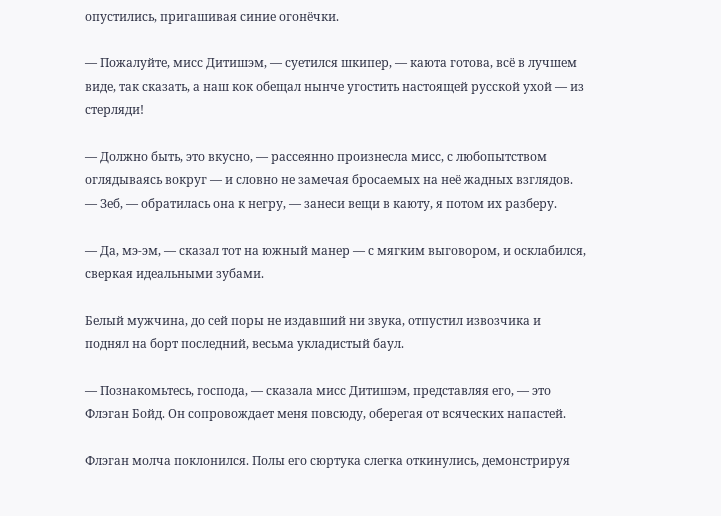опустились, пригашивая синие огонёчки.

— Пожалуйте, мисс Дитишэм, — суетился шкипер, — каюта готова, всё в лучшем виде, так сказать, а наш кок обещал нынче угостить настоящей русской ухой — из стерляди!

— Должно быть, это вкусно, — рассеянно произнесла мисс, с любопытством оглядываясь вокруг — и словно не замечая бросаемых на неё жадных взглядов. — Зеб, — обратилась она к негру, — занеси вещи в каюту, я потом их разберу.

— Да, мэ-эм, — сказал тот на южный манер — с мягким выговором, и осклабился, сверкая идеальными зубами.

Белый мужчина, до сей поры не издавший ни звука, отпустил извозчика и поднял на борт последний, весьма укладистый баул.

— Познакомьтесь, господа, — сказала мисс Дитишэм, представляя его, — это Флэган Бойд. Он сопровождает меня повсюду, оберегая от всяческих напастей.

Флэган молча поклонился. Полы его сюртука слегка откинулись, демонстрируя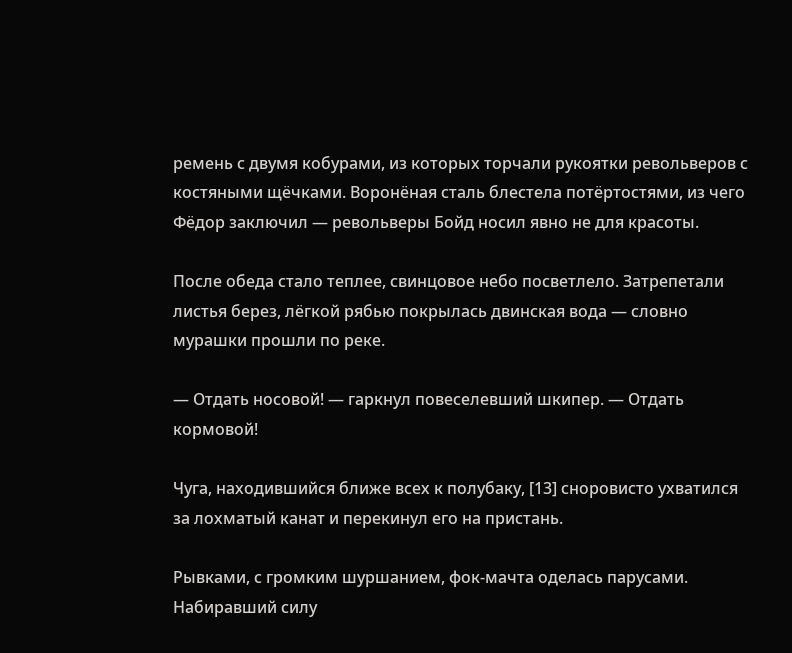ремень с двумя кобурами, из которых торчали рукоятки револьверов с костяными щёчками. Воронёная сталь блестела потёртостями, из чего Фёдор заключил — револьверы Бойд носил явно не для красоты.

После обеда стало теплее, свинцовое небо посветлело. Затрепетали листья берез, лёгкой рябью покрылась двинская вода — словно мурашки прошли по реке.

— Отдать носовой! — гаркнул повеселевший шкипер. — Отдать кормовой!

Чуга, находившийся ближе всех к полубаку, [13] сноровисто ухватился за лохматый канат и перекинул его на пристань.

Рывками, с громким шуршанием, фок-мачта оделась парусами. Набиравший силу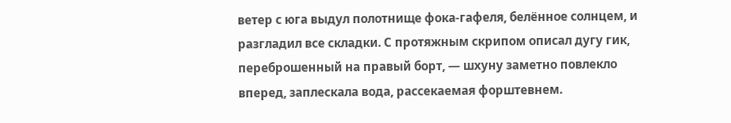ветер с юга выдул полотнище фока-гафеля, белённое солнцем, и разгладил все складки. С протяжным скрипом описал дугу гик, переброшенный на правый борт, — шхуну заметно повлекло вперед, заплескала вода, рассекаемая форштевнем.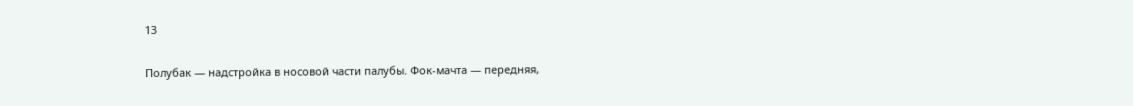13

Полубак — надстройка в носовой части палубы. Фок-мачта — передняя,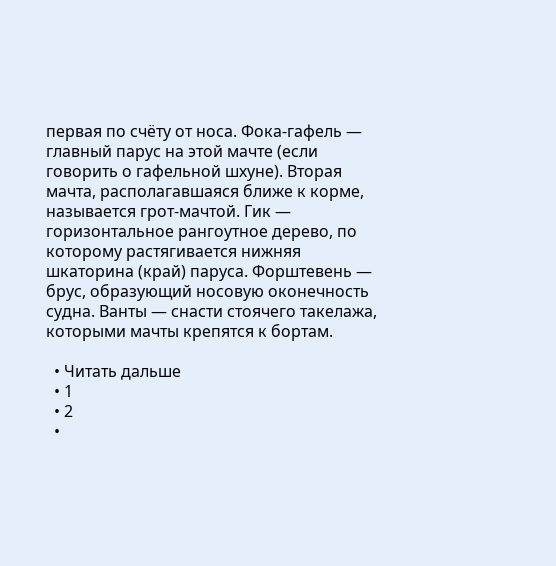первая по счёту от носа. Фока-гафель — главный парус на этой мачте (если говорить о гафельной шхуне). Вторая мачта, располагавшаяся ближе к корме, называется грот-мачтой. Гик — горизонтальное рангоутное дерево, по которому растягивается нижняя шкаторина (край) паруса. Форштевень — брус, образующий носовую оконечность судна. Ванты — снасти стоячего такелажа, которыми мачты крепятся к бортам.

  • Читать дальше
  • 1
  • 2
  •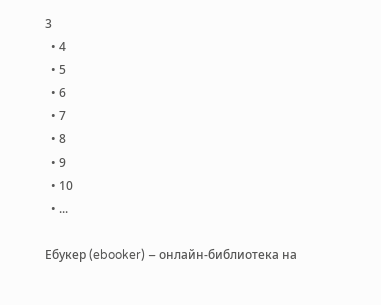3
  • 4
  • 5
  • 6
  • 7
  • 8
  • 9
  • 10
  • ...

Ебукер (ebooker) – онлайн-библиотека на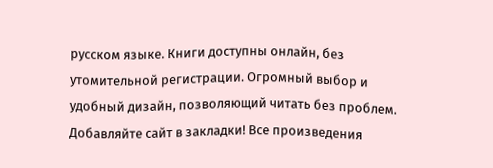русском языке. Книги доступны онлайн, без утомительной регистрации. Огромный выбор и удобный дизайн, позволяющий читать без проблем. Добавляйте сайт в закладки! Все произведения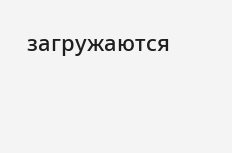загружаются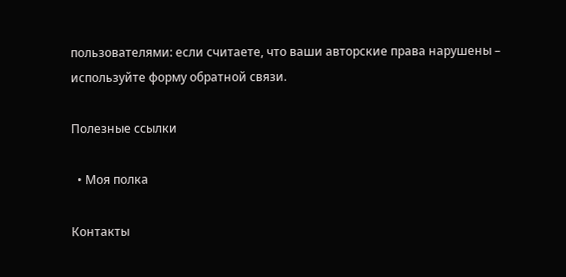пользователями: если считаете, что ваши авторские права нарушены – используйте форму обратной связи.

Полезные ссылки

  • Моя полка

Контакты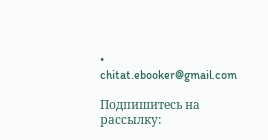• chitat.ebooker@gmail.com

Подпишитесь на рассылку: